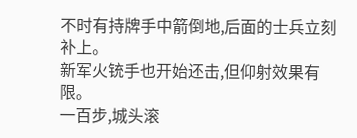不时有持牌手中箭倒地,后面的士兵立刻补上。
新军火铳手也开始还击,但仰射效果有限。
一百步,城头滚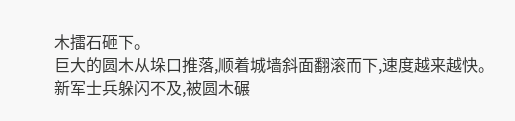木擂石砸下。
巨大的圆木从垛口推落,顺着城墙斜面翻滚而下,速度越来越快。
新军士兵躲闪不及,被圆木碾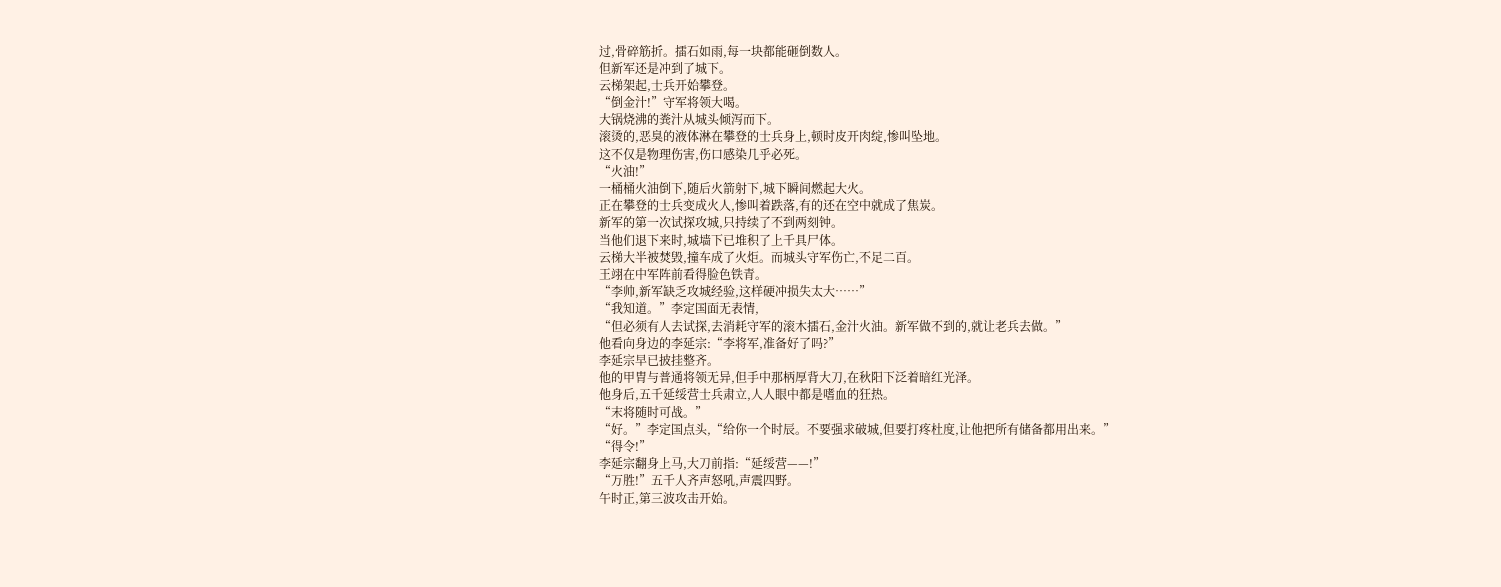过,骨碎筋折。擂石如雨,每一块都能砸倒数人。
但新军还是冲到了城下。
云梯架起,士兵开始攀登。
“倒金汁!”守军将领大喝。
大锅烧沸的粪汁从城头倾泻而下。
滚烫的,恶臭的液体淋在攀登的士兵身上,顿时皮开肉绽,惨叫坠地。
这不仅是物理伤害,伤口感染几乎必死。
“火油!”
一桶桶火油倒下,随后火箭射下,城下瞬间燃起大火。
正在攀登的士兵变成火人,惨叫着跌落,有的还在空中就成了焦炭。
新军的第一次试探攻城,只持续了不到两刻钟。
当他们退下来时,城墙下已堆积了上千具尸体。
云梯大半被焚毁,撞车成了火炬。而城头守军伤亡,不足二百。
王翊在中军阵前看得脸色铁青。
“李帅,新军缺乏攻城经验,这样硬冲损失太大……”
“我知道。”李定国面无表情,
“但必须有人去试探,去消耗守军的滚木擂石,金汁火油。新军做不到的,就让老兵去做。”
他看向身边的李延宗:“李将军,准备好了吗?”
李延宗早已披挂整齐。
他的甲胄与普通将领无异,但手中那柄厚背大刀,在秋阳下泛着暗红光泽。
他身后,五千延绥营士兵肃立,人人眼中都是嗜血的狂热。
“末将随时可战。”
“好。”李定国点头,“给你一个时辰。不要强求破城,但要打疼杜度,让他把所有储备都用出来。”
“得令!”
李延宗翻身上马,大刀前指:“延绥营——!”
“万胜!”五千人齐声怒吼,声震四野。
午时正,第三波攻击开始。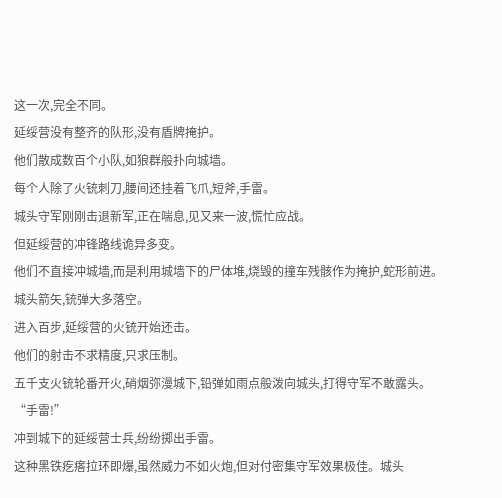这一次,完全不同。
延绥营没有整齐的队形,没有盾牌掩护。
他们散成数百个小队,如狼群般扑向城墙。
每个人除了火铳刺刀,腰间还挂着飞爪,短斧,手雷。
城头守军刚刚击退新军,正在喘息,见又来一波,慌忙应战。
但延绥营的冲锋路线诡异多变。
他们不直接冲城墙,而是利用城墙下的尸体堆,烧毁的撞车残骸作为掩护,蛇形前进。
城头箭矢,铳弹大多落空。
进入百步,延绥营的火铳开始还击。
他们的射击不求精度,只求压制。
五千支火铳轮番开火,硝烟弥漫城下,铅弹如雨点般泼向城头,打得守军不敢露头。
“手雷!”
冲到城下的延绥营士兵,纷纷掷出手雷。
这种黑铁疙瘩拉环即爆,虽然威力不如火炮,但对付密集守军效果极佳。城头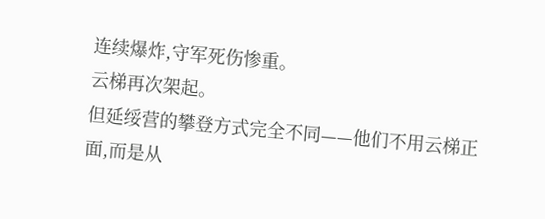连续爆炸,守军死伤惨重。
云梯再次架起。
但延绥营的攀登方式完全不同——他们不用云梯正面,而是从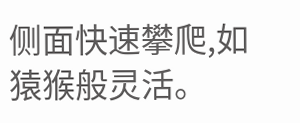侧面快速攀爬,如猿猴般灵活。